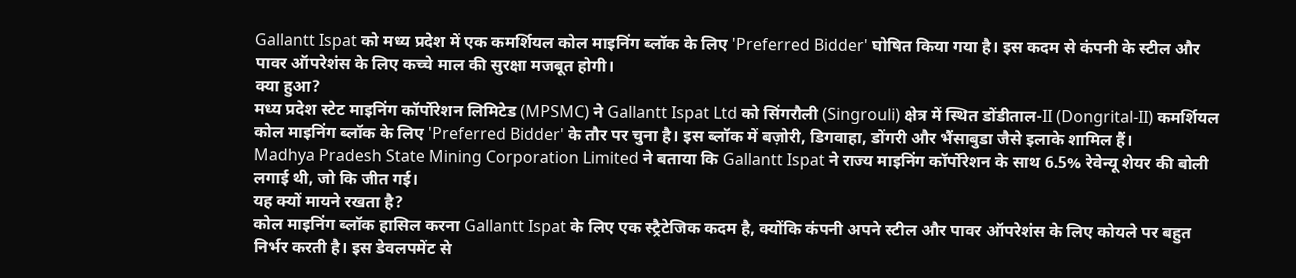Gallantt Ispat को मध्य प्रदेश में एक कमर्शियल कोल माइनिंग ब्लॉक के लिए 'Preferred Bidder' घोषित किया गया है। इस कदम से कंपनी के स्टील और पावर ऑपरेशंस के लिए कच्चे माल की सुरक्षा मजबूत होगी।
क्या हुआ?
मध्य प्रदेश स्टेट माइनिंग कॉर्पोरेशन लिमिटेड (MPSMC) ने Gallantt Ispat Ltd को सिंगरौली (Singrouli) क्षेत्र में स्थित डोंडीताल-II (Dongrital-II) कमर्शियल कोल माइनिंग ब्लॉक के लिए 'Preferred Bidder' के तौर पर चुना है। इस ब्लॉक में बज़ोरी, डिगवाहा, डोंगरी और भैंसाबुडा जैसे इलाके शामिल हैं।
Madhya Pradesh State Mining Corporation Limited ने बताया कि Gallantt Ispat ने राज्य माइनिंग कॉर्पोरेशन के साथ 6.5% रेवेन्यू शेयर की बोली लगाई थी, जो कि जीत गई।
यह क्यों मायने रखता है?
कोल माइनिंग ब्लॉक हासिल करना Gallantt Ispat के लिए एक स्ट्रैटेजिक कदम है, क्योंकि कंपनी अपने स्टील और पावर ऑपरेशंस के लिए कोयले पर बहुत निर्भर करती है। इस डेवलपमेंट से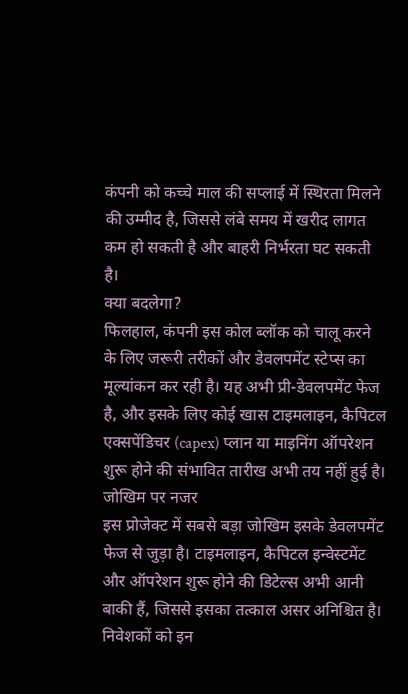कंपनी को कच्चे माल की सप्लाई में स्थिरता मिलने की उम्मीद है, जिससे लंबे समय में खरीद लागत कम हो सकती है और बाहरी निर्भरता घट सकती है।
क्या बदलेगा?
फिलहाल, कंपनी इस कोल ब्लॉक को चालू करने के लिए जरूरी तरीकों और डेवलपमेंट स्टेप्स का मूल्यांकन कर रही है। यह अभी प्री-डेवलपमेंट फेज है, और इसके लिए कोई खास टाइमलाइन, कैपिटल एक्सपेंडिचर (capex) प्लान या माइनिंग ऑपरेशन शुरू होने की संभावित तारीख अभी तय नहीं हुई है।
जोखिम पर नजर
इस प्रोजेक्ट में सबसे बड़ा जोखिम इसके डेवलपमेंट फेज से जुड़ा है। टाइमलाइन, कैपिटल इन्वेस्टमेंट और ऑपरेशन शुरू होने की डिटेल्स अभी आनी बाकी हैं, जिससे इसका तत्काल असर अनिश्चित है। निवेशकों को इन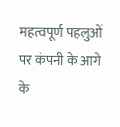महत्वपूर्ण पहलुओं पर कंपनी के आगे के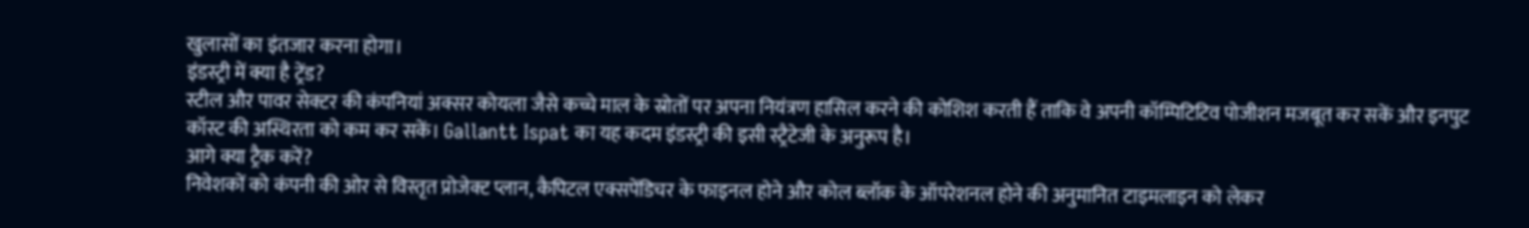खुलासों का इंतजार करना होगा।
इंडस्ट्री में क्या है ट्रेंड?
स्टील और पावर सेक्टर की कंपनियां अक्सर कोयला जैसे कच्चे माल के स्रोतों पर अपना नियंत्रण हासिल करने की कोशिश करती हैं ताकि वे अपनी कॉम्पिटिटिव पोजीशन मजबूत कर सकें और इनपुट कॉस्ट की अस्थिरता को कम कर सकें। Gallantt Ispat का यह कदम इंडस्ट्री की इसी स्ट्रैटेजी के अनुरूप है।
आगे क्या ट्रैक करें?
निवेशकों को कंपनी की ओर से विस्तृत प्रोजेक्ट प्लान, कैपिटल एक्सपेंडिचर के फाइनल होने और कोल ब्लॉक के ऑपरेशनल होने की अनुमानित टाइमलाइन को लेकर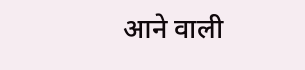आने वाली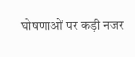घोषणाओं पर कड़ी नजर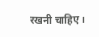रखनी चाहिए।